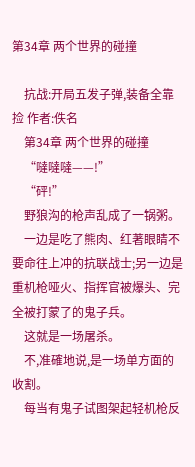第34章 两个世界的碰撞

    抗战:开局五发子弹,装备全靠捡 作者:佚名
    第34章 两个世界的碰撞
    “噠噠噠——!”
    “砰!”
    野狼沟的枪声乱成了一锅粥。
    一边是吃了熊肉、红著眼睛不要命往上冲的抗联战士;另一边是重机枪哑火、指挥官被爆头、完全被打蒙了的鬼子兵。
    这就是一场屠杀。
    不,准確地说,是一场单方面的收割。
    每当有鬼子试图架起轻机枪反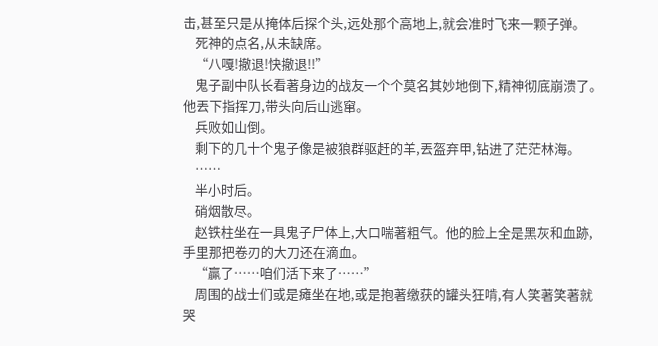击,甚至只是从掩体后探个头,远处那个高地上,就会准时飞来一颗子弹。
    死神的点名,从未缺席。
    “八嘎!撤退!快撤退!!”
    鬼子副中队长看著身边的战友一个个莫名其妙地倒下,精神彻底崩溃了。他丟下指挥刀,带头向后山逃窜。
    兵败如山倒。
    剩下的几十个鬼子像是被狼群驱赶的羊,丟盔弃甲,钻进了茫茫林海。
    ……
    半小时后。
    硝烟散尽。
    赵铁柱坐在一具鬼子尸体上,大口喘著粗气。他的脸上全是黑灰和血跡,手里那把卷刃的大刀还在滴血。
    “贏了……咱们活下来了……”
    周围的战士们或是瘫坐在地,或是抱著缴获的罐头狂啃,有人笑著笑著就哭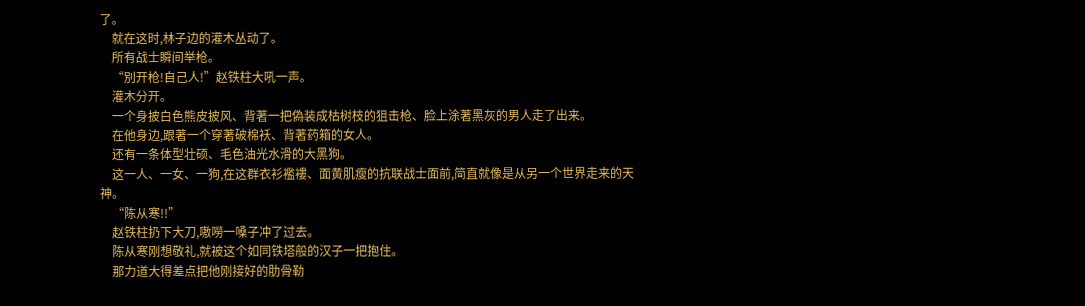了。
    就在这时,林子边的灌木丛动了。
    所有战士瞬间举枪。
    “別开枪!自己人!”赵铁柱大吼一声。
    灌木分开。
    一个身披白色熊皮披风、背著一把偽装成枯树枝的狙击枪、脸上涂著黑灰的男人走了出来。
    在他身边,跟著一个穿著破棉袄、背著药箱的女人。
    还有一条体型壮硕、毛色油光水滑的大黑狗。
    这一人、一女、一狗,在这群衣衫襤褸、面黄肌瘦的抗联战士面前,简直就像是从另一个世界走来的天神。
    “陈从寒!!”
    赵铁柱扔下大刀,嗷嘮一嗓子冲了过去。
    陈从寒刚想敬礼,就被这个如同铁塔般的汉子一把抱住。
    那力道大得差点把他刚接好的肋骨勒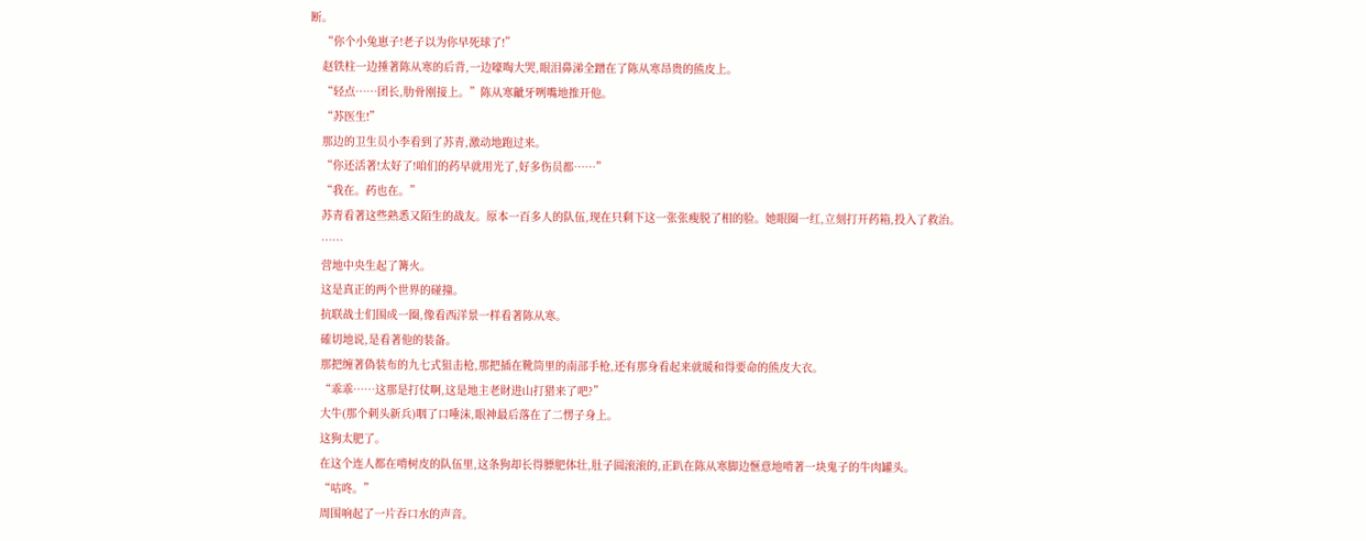断。
    “你个小兔崽子!老子以为你早死球了!”
    赵铁柱一边捶著陈从寒的后背,一边嚎啕大哭,眼泪鼻涕全蹭在了陈从寒昂贵的熊皮上。
    “轻点……团长,肋骨刚接上。”陈从寒齜牙咧嘴地推开他。
    “苏医生!”
    那边的卫生员小李看到了苏青,激动地跑过来。
    “你还活著!太好了!咱们的药早就用光了,好多伤员都……”
    “我在。药也在。”
    苏青看著这些熟悉又陌生的战友。原本一百多人的队伍,现在只剩下这一张张瘦脱了相的脸。她眼圈一红,立刻打开药箱,投入了救治。
    ……
    营地中央生起了篝火。
    这是真正的两个世界的碰撞。
    抗联战士们围成一圈,像看西洋景一样看著陈从寒。
    確切地说,是看著他的装备。
    那把缠著偽装布的九七式狙击枪,那把插在靴筒里的南部手枪,还有那身看起来就暖和得要命的熊皮大衣。
    “乖乖……这那是打仗啊,这是地主老財进山打猎来了吧?”
    大牛(那个刺头新兵)咽了口唾沫,眼神最后落在了二愣子身上。
    这狗太肥了。
    在这个连人都在啃树皮的队伍里,这条狗却长得膘肥体壮,肚子圆滚滚的,正趴在陈从寒脚边愜意地啃著一块鬼子的牛肉罐头。
    “咕咚。”
    周围响起了一片吞口水的声音。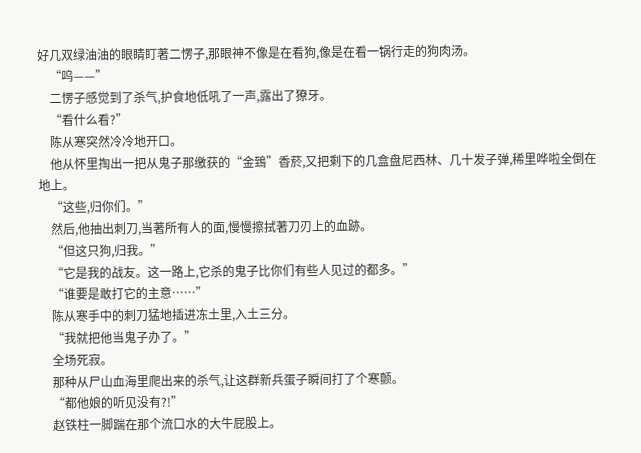好几双绿油油的眼睛盯著二愣子,那眼神不像是在看狗,像是在看一锅行走的狗肉汤。
    “呜——”
    二愣子感觉到了杀气,护食地低吼了一声,露出了獠牙。
    “看什么看?”
    陈从寒突然冷冷地开口。
    他从怀里掏出一把从鬼子那缴获的“金鵄”香菸,又把剩下的几盒盘尼西林、几十发子弹,稀里哗啦全倒在地上。
    “这些,归你们。”
    然后,他抽出刺刀,当著所有人的面,慢慢擦拭著刀刃上的血跡。
    “但这只狗,归我。”
    “它是我的战友。这一路上,它杀的鬼子比你们有些人见过的都多。”
    “谁要是敢打它的主意……”
    陈从寒手中的刺刀猛地插进冻土里,入土三分。
    “我就把他当鬼子办了。”
    全场死寂。
    那种从尸山血海里爬出来的杀气,让这群新兵蛋子瞬间打了个寒颤。
    “都他娘的听见没有?!”
    赵铁柱一脚踹在那个流口水的大牛屁股上。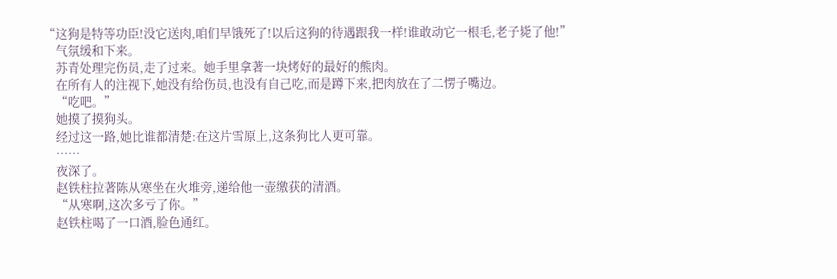“这狗是特等功臣!没它送肉,咱们早饿死了!以后这狗的待遇跟我一样!谁敢动它一根毛,老子毙了他!”
    气氛缓和下来。
    苏青处理完伤员,走了过来。她手里拿著一块烤好的最好的熊肉。
    在所有人的注视下,她没有给伤员,也没有自己吃,而是蹲下来,把肉放在了二愣子嘴边。
    “吃吧。”
    她摸了摸狗头。
    经过这一路,她比谁都清楚:在这片雪原上,这条狗比人更可靠。
    ……
    夜深了。
    赵铁柱拉著陈从寒坐在火堆旁,递给他一壶缴获的清酒。
    “从寒啊,这次多亏了你。”
    赵铁柱喝了一口酒,脸色通红。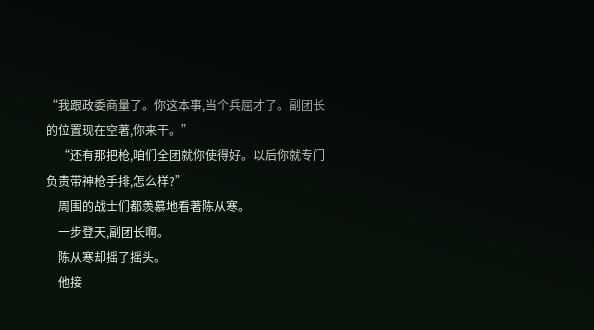“我跟政委商量了。你这本事,当个兵屈才了。副团长的位置现在空著,你来干。”
    “还有那把枪,咱们全团就你使得好。以后你就专门负责带神枪手排,怎么样?”
    周围的战士们都羡慕地看著陈从寒。
    一步登天,副团长啊。
    陈从寒却摇了摇头。
    他接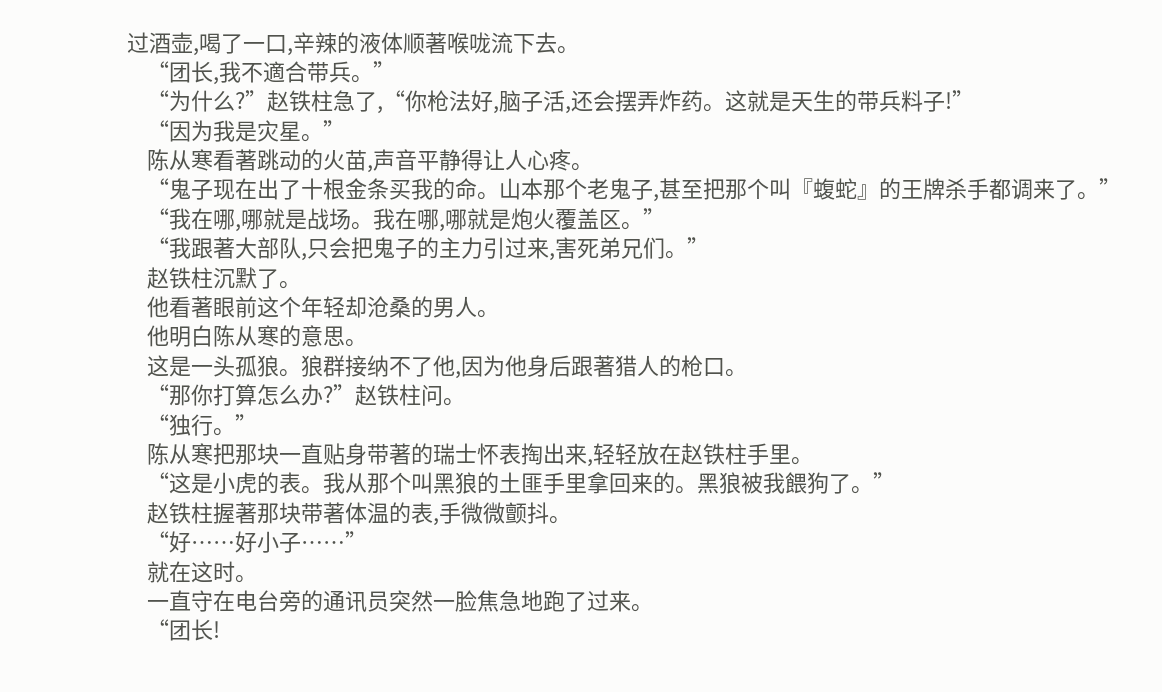过酒壶,喝了一口,辛辣的液体顺著喉咙流下去。
    “团长,我不適合带兵。”
    “为什么?”赵铁柱急了,“你枪法好,脑子活,还会摆弄炸药。这就是天生的带兵料子!”
    “因为我是灾星。”
    陈从寒看著跳动的火苗,声音平静得让人心疼。
    “鬼子现在出了十根金条买我的命。山本那个老鬼子,甚至把那个叫『蝮蛇』的王牌杀手都调来了。”
    “我在哪,哪就是战场。我在哪,哪就是炮火覆盖区。”
    “我跟著大部队,只会把鬼子的主力引过来,害死弟兄们。”
    赵铁柱沉默了。
    他看著眼前这个年轻却沧桑的男人。
    他明白陈从寒的意思。
    这是一头孤狼。狼群接纳不了他,因为他身后跟著猎人的枪口。
    “那你打算怎么办?”赵铁柱问。
    “独行。”
    陈从寒把那块一直贴身带著的瑞士怀表掏出来,轻轻放在赵铁柱手里。
    “这是小虎的表。我从那个叫黑狼的土匪手里拿回来的。黑狼被我餵狗了。”
    赵铁柱握著那块带著体温的表,手微微颤抖。
    “好……好小子……”
    就在这时。
    一直守在电台旁的通讯员突然一脸焦急地跑了过来。
    “团长!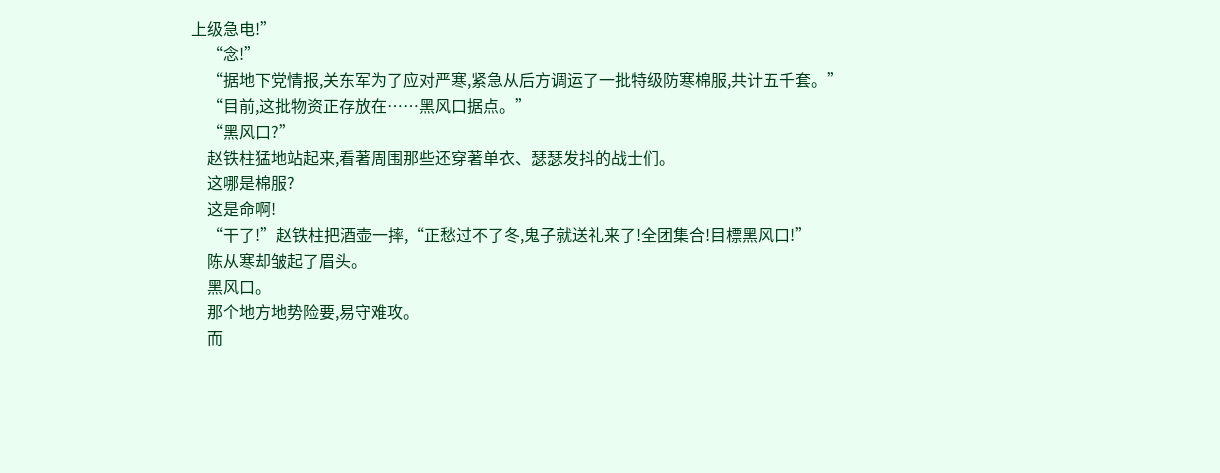上级急电!”
    “念!”
    “据地下党情报,关东军为了应对严寒,紧急从后方调运了一批特级防寒棉服,共计五千套。”
    “目前,这批物资正存放在……黑风口据点。”
    “黑风口?”
    赵铁柱猛地站起来,看著周围那些还穿著单衣、瑟瑟发抖的战士们。
    这哪是棉服?
    这是命啊!
    “干了!”赵铁柱把酒壶一摔,“正愁过不了冬,鬼子就送礼来了!全团集合!目標黑风口!”
    陈从寒却皱起了眉头。
    黑风口。
    那个地方地势险要,易守难攻。
    而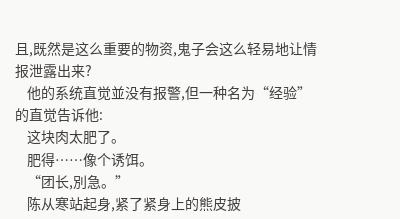且,既然是这么重要的物资,鬼子会这么轻易地让情报泄露出来?
    他的系统直觉並没有报警,但一种名为“经验”的直觉告诉他:
    这块肉太肥了。
    肥得……像个诱饵。
    “团长,別急。”
    陈从寒站起身,紧了紧身上的熊皮披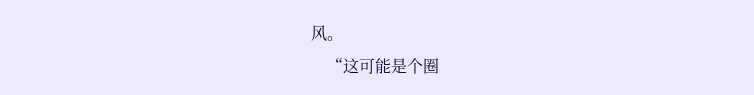风。
    “这可能是个圈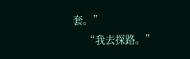套。”
    “我去探路。”